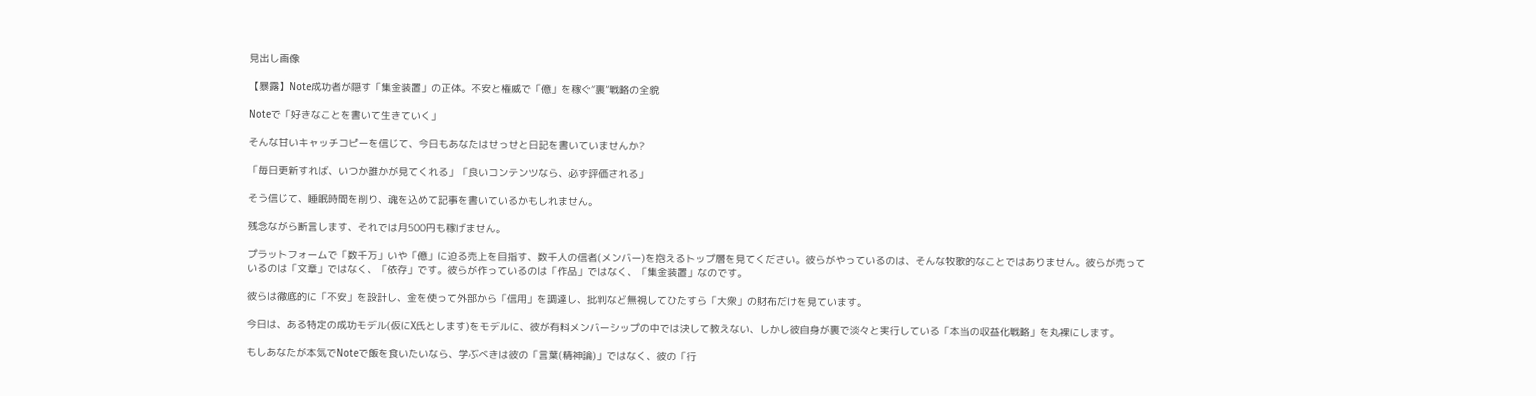見出し画像

【暴露】Note成功者が隠す「集金装置」の正体。不安と権威で「億」を稼ぐ“裏”戦略の全貌

Noteで「好きなことを書いて生きていく」

そんな甘いキャッチコピーを信じて、今日もあなたはせっせと日記を書いていませんか?

「毎日更新すれば、いつか誰かが見てくれる」「良いコンテンツなら、必ず評価される」

そう信じて、睡眠時間を削り、魂を込めて記事を書いているかもしれません。

残念ながら断言します、それでは月500円も稼げません。

プラットフォームで「数千万」いや「億」に迫る売上を目指す、数千人の信者(メンバー)を抱えるトップ層を見てください。彼らがやっているのは、そんな牧歌的なことではありません。彼らが売っているのは「文章」ではなく、「依存」です。彼らが作っているのは「作品」ではなく、「集金装置」なのです。

彼らは徹底的に「不安」を設計し、金を使って外部から「信用」を調達し、批判など無視してひたすら「大衆」の財布だけを見ています。

今日は、ある特定の成功モデル(仮にX氏とします)をモデルに、彼が有料メンバーシップの中では決して教えない、しかし彼自身が裏で淡々と実行している「本当の収益化戦略」を丸裸にします。

もしあなたが本気でNoteで飯を食いたいなら、学ぶべきは彼の「言葉(精神論)」ではなく、彼の「行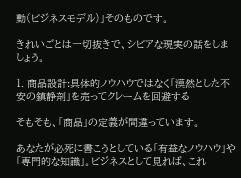動(ビジネスモデル)」そのものです。

きれいごとは一切抜きで、シビアな現実の話をしましょう。

1. 商品設計:具体的ノウハウではなく「漠然とした不安の鎮静剤」を売ってクレームを回避する

そもそも、「商品」の定義が間違っています。

あなたが必死に書こうとしている「有益なノウハウ」や「専門的な知識」。ビジネスとして見れば、これ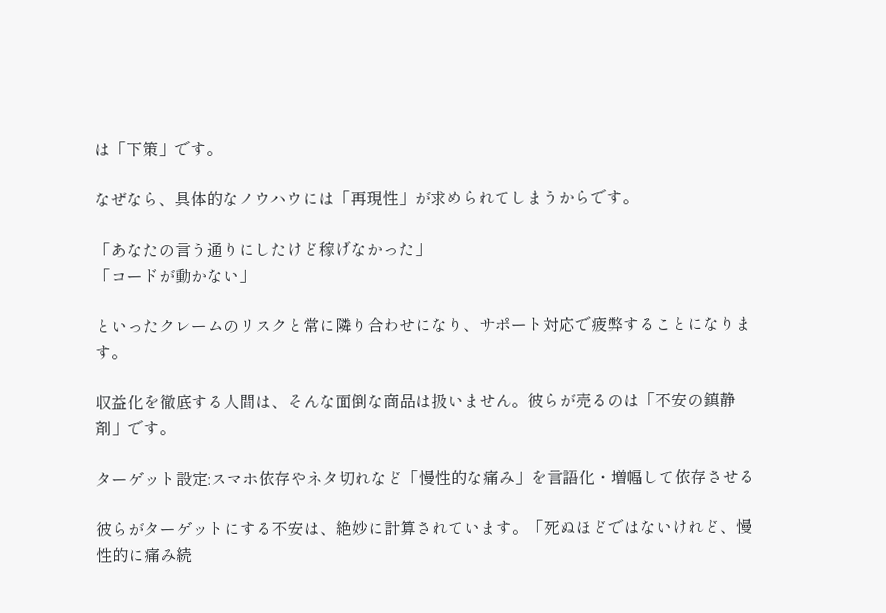は「下策」です。

なぜなら、具体的なノウハウには「再現性」が求められてしまうからです。

「あなたの言う通りにしたけど稼げなかった」
「コードが動かない」

といったクレームのリスクと常に隣り合わせになり、サポート対応で疲弊することになります。

収益化を徹底する人間は、そんな面倒な商品は扱いません。彼らが売るのは「不安の鎮静剤」です。

ターゲット設定:スマホ依存やネタ切れなど「慢性的な痛み」を言語化・増幅して依存させる

彼らがターゲットにする不安は、絶妙に計算されています。「死ぬほどではないけれど、慢性的に痛み続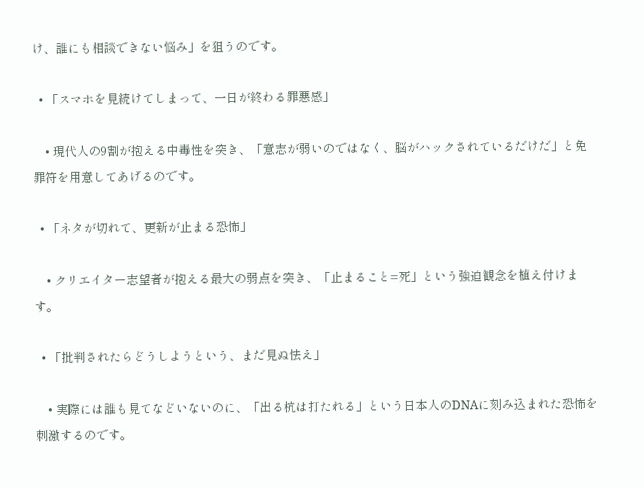け、誰にも相談できない悩み」を狙うのです。

  • 「スマホを見続けてしまって、一日が終わる罪悪感」

    • 現代人の9割が抱える中毒性を突き、「意志が弱いのではなく、脳がハックされているだけだ」と免罪符を用意してあげるのです。

  • 「ネタが切れて、更新が止まる恐怖」

    • クリエイター志望者が抱える最大の弱点を突き、「止まること=死」という強迫観念を植え付けます。

  • 「批判されたらどうしようという、まだ見ぬ怯え」

    • 実際には誰も見てなどいないのに、「出る杭は打たれる」という日本人のDNAに刻み込まれた恐怖を刺激するのです。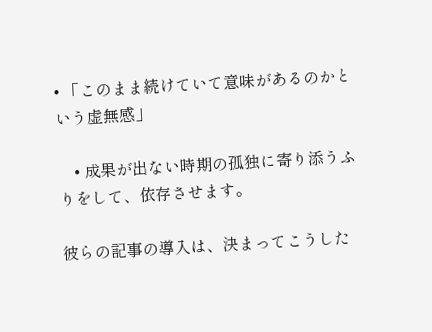• 「このまま続けていて意味があるのかという虚無感」

    • 成果が出ない時期の孤独に寄り添うふりをして、依存させます。

彼らの記事の導入は、決まってこうした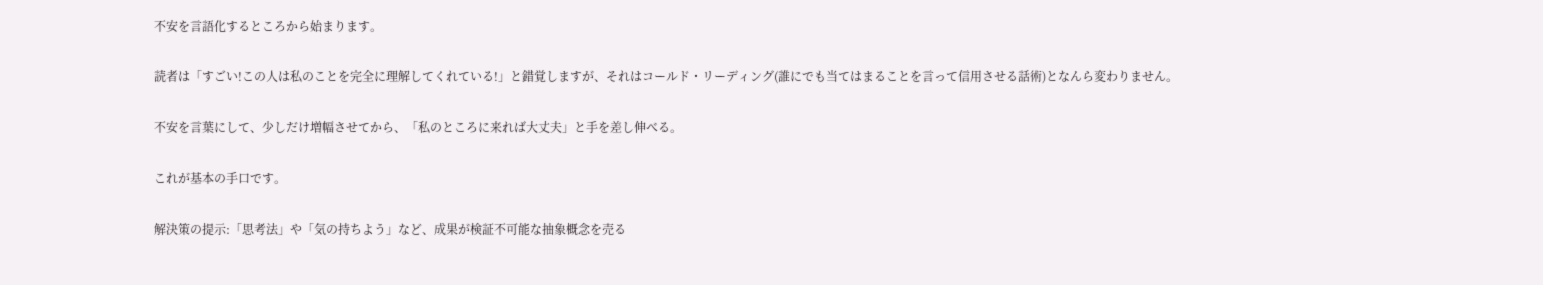不安を言語化するところから始まります。

読者は「すごい!この人は私のことを完全に理解してくれている!」と錯覚しますが、それはコールド・リーディング(誰にでも当てはまることを言って信用させる話術)となんら変わりません。

不安を言葉にして、少しだけ増幅させてから、「私のところに来れば大丈夫」と手を差し伸べる。

これが基本の手口です。

解決策の提示:「思考法」や「気の持ちよう」など、成果が検証不可能な抽象概念を売る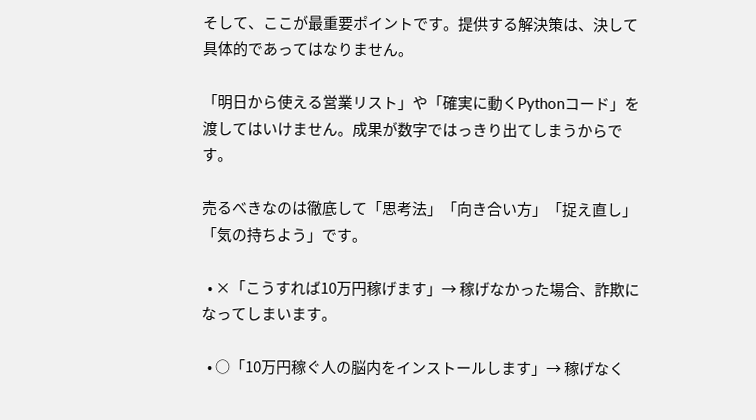そして、ここが最重要ポイントです。提供する解決策は、決して具体的であってはなりません。

「明日から使える営業リスト」や「確実に動くPythonコード」を渡してはいけません。成果が数字ではっきり出てしまうからです。

売るべきなのは徹底して「思考法」「向き合い方」「捉え直し」「気の持ちよう」です。

  • ×「こうすれば10万円稼げます」→ 稼げなかった場合、詐欺になってしまいます。

  • ○「10万円稼ぐ人の脳内をインストールします」→ 稼げなく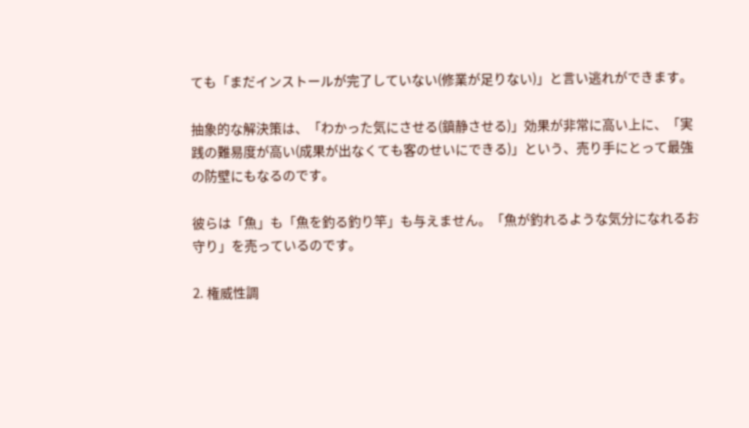ても「まだインストールが完了していない(修業が足りない)」と言い逃れができます。

抽象的な解決策は、「わかった気にさせる(鎮静させる)」効果が非常に高い上に、「実践の難易度が高い(成果が出なくても客のせいにできる)」という、売り手にとって最強の防壁にもなるのです。

彼らは「魚」も「魚を釣る釣り竿」も与えません。「魚が釣れるような気分になれるお守り」を売っているのです。

2. 権威性調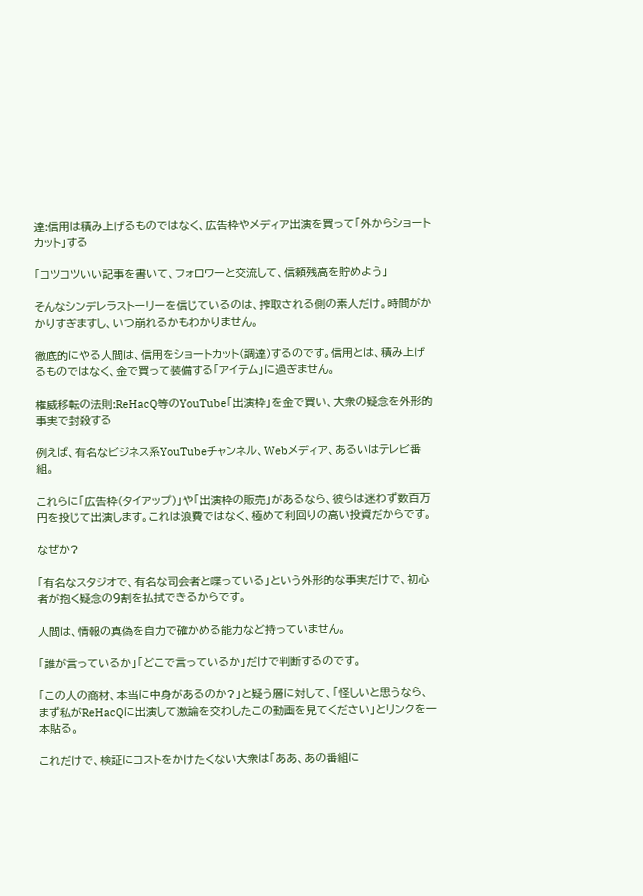達:信用は積み上げるものではなく、広告枠やメディア出演を買って「外からショートカット」する

「コツコツいい記事を書いて、フォロワーと交流して、信頼残高を貯めよう」

そんなシンデレラストーリーを信じているのは、搾取される側の素人だけ。時間がかかりすぎますし、いつ崩れるかもわかりません。

徹底的にやる人間は、信用をショートカット(調達)するのです。信用とは、積み上げるものではなく、金で買って装備する「アイテム」に過ぎません。

権威移転の法則:ReHacQ等のYouTube「出演枠」を金で買い、大衆の疑念を外形的事実で封殺する

例えば、有名なビジネス系YouTubeチャンネル、Webメディア、あるいはテレビ番組。

これらに「広告枠(タイアップ)」や「出演枠の販売」があるなら、彼らは迷わず数百万円を投じて出演します。これは浪費ではなく、極めて利回りの高い投資だからです。

なぜか?

「有名なスタジオで、有名な司会者と喋っている」という外形的な事実だけで、初心者が抱く疑念の9割を払拭できるからです。

人間は、情報の真偽を自力で確かめる能力など持っていません。

「誰が言っているか」「どこで言っているか」だけで判断するのです。

「この人の商材、本当に中身があるのか?」と疑う層に対して、「怪しいと思うなら、まず私がReHacQに出演して激論を交わしたこの動画を見てください」とリンクを一本貼る。

これだけで、検証にコストをかけたくない大衆は「ああ、あの番組に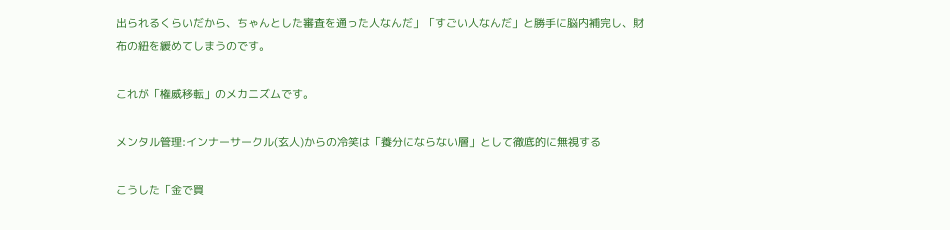出られるくらいだから、ちゃんとした審査を通った人なんだ」「すごい人なんだ」と勝手に脳内補完し、財布の紐を緩めてしまうのです。

これが「権威移転」のメカニズムです。

メンタル管理:インナーサークル(玄人)からの冷笑は「養分にならない層」として徹底的に無視する

こうした「金で買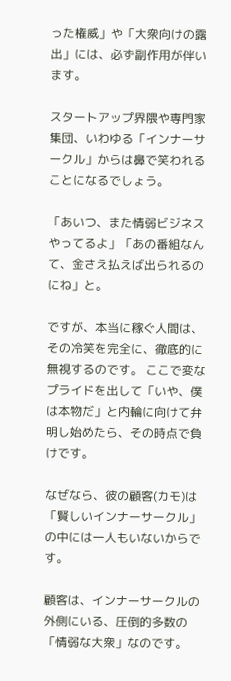った権威」や「大衆向けの露出」には、必ず副作用が伴います。

スタートアップ界隈や専門家集団、いわゆる「インナーサークル」からは鼻で笑われることになるでしょう。

「あいつ、また情弱ビジネスやってるよ」「あの番組なんて、金さえ払えば出られるのにね」と。

ですが、本当に稼ぐ人間は、その冷笑を完全に、徹底的に無視するのです。 ここで変なプライドを出して「いや、僕は本物だ」と内輪に向けて弁明し始めたら、その時点で負けです。

なぜなら、彼の顧客(カモ)は「賢しいインナーサークル」の中には一人もいないからです。

顧客は、インナーサークルの外側にいる、圧倒的多数の「情弱な大衆」なのです。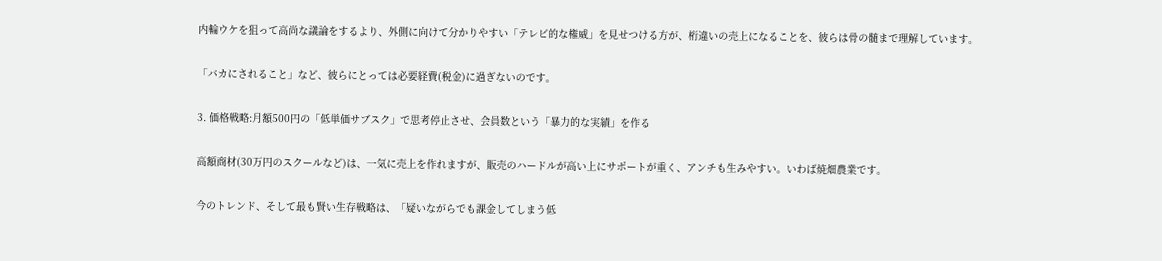内輪ウケを狙って高尚な議論をするより、外側に向けて分かりやすい「テレビ的な権威」を見せつける方が、桁違いの売上になることを、彼らは骨の髄まで理解しています。

「バカにされること」など、彼らにとっては必要経費(税金)に過ぎないのです。

3. 価格戦略:月額500円の「低単価サブスク」で思考停止させ、会員数という「暴力的な実績」を作る

高額商材(30万円のスクールなど)は、一気に売上を作れますが、販売のハードルが高い上にサポートが重く、アンチも生みやすい。いわば焼畑農業です。

今のトレンド、そして最も賢い生存戦略は、「疑いながらでも課金してしまう低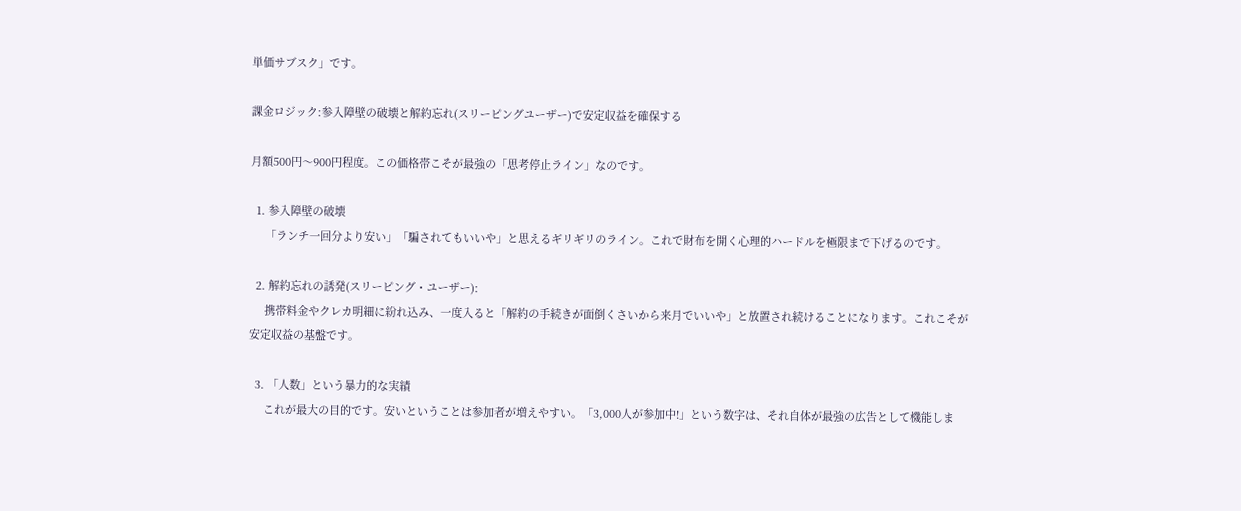単価サブスク」です。

課金ロジック:参入障壁の破壊と解約忘れ(スリーピングユーザー)で安定収益を確保する

月額500円〜900円程度。この価格帯こそが最強の「思考停止ライン」なのです。

  1. 参入障壁の破壊
     「ランチ一回分より安い」「騙されてもいいや」と思えるギリギリのライン。これで財布を開く心理的ハードルを極限まで下げるのです。

  2. 解約忘れの誘発(スリーピング・ユーザー):
     携帯料金やクレカ明細に紛れ込み、一度入ると「解約の手続きが面倒くさいから来月でいいや」と放置され続けることになります。これこそが安定収益の基盤です。

  3. 「人数」という暴力的な実績
     これが最大の目的です。安いということは参加者が増えやすい。「3,000人が参加中!」という数字は、それ自体が最強の広告として機能しま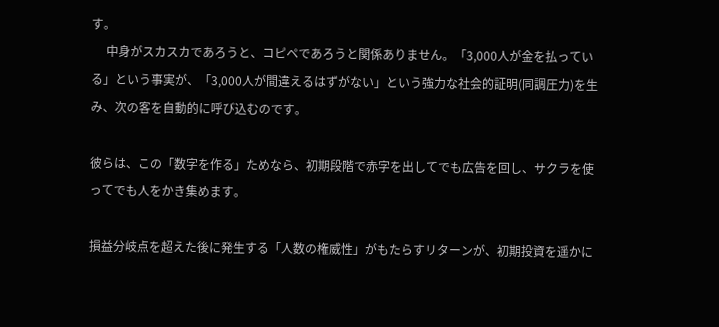す。
     中身がスカスカであろうと、コピペであろうと関係ありません。「3,000人が金を払っている」という事実が、「3,000人が間違えるはずがない」という強力な社会的証明(同調圧力)を生み、次の客を自動的に呼び込むのです。

彼らは、この「数字を作る」ためなら、初期段階で赤字を出してでも広告を回し、サクラを使ってでも人をかき集めます。

損益分岐点を超えた後に発生する「人数の権威性」がもたらすリターンが、初期投資を遥かに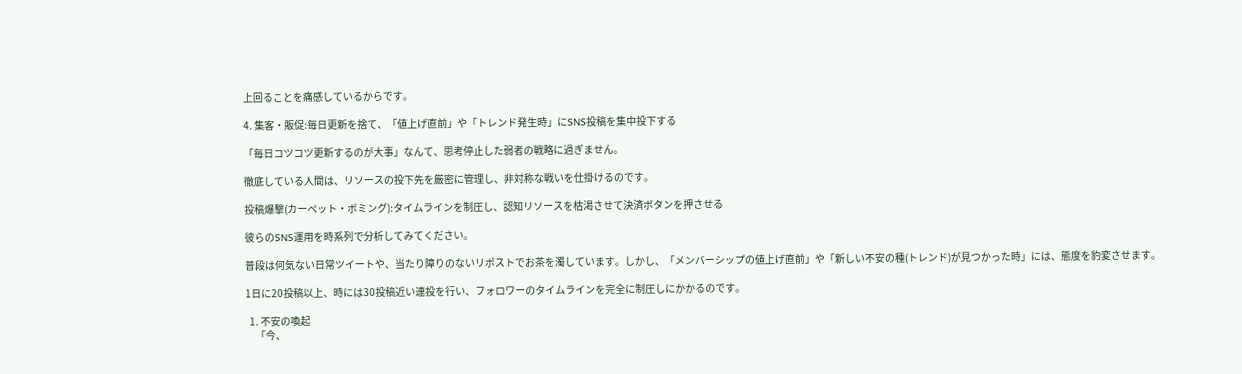上回ることを痛感しているからです。

4. 集客・販促:毎日更新を捨て、「値上げ直前」や「トレンド発生時」にSNS投稿を集中投下する

「毎日コツコツ更新するのが大事」なんて、思考停止した弱者の戦略に過ぎません。

徹底している人間は、リソースの投下先を厳密に管理し、非対称な戦いを仕掛けるのです。

投稿爆撃(カーペット・ボミング):タイムラインを制圧し、認知リソースを枯渇させて決済ボタンを押させる

彼らのSNS運用を時系列で分析してみてください。

普段は何気ない日常ツイートや、当たり障りのないリポストでお茶を濁しています。しかし、「メンバーシップの値上げ直前」や「新しい不安の種(トレンド)が見つかった時」には、態度を豹変させます。

1日に20投稿以上、時には30投稿近い連投を行い、フォロワーのタイムラインを完全に制圧しにかかるのです。

  1. 不安の喚起
     「今、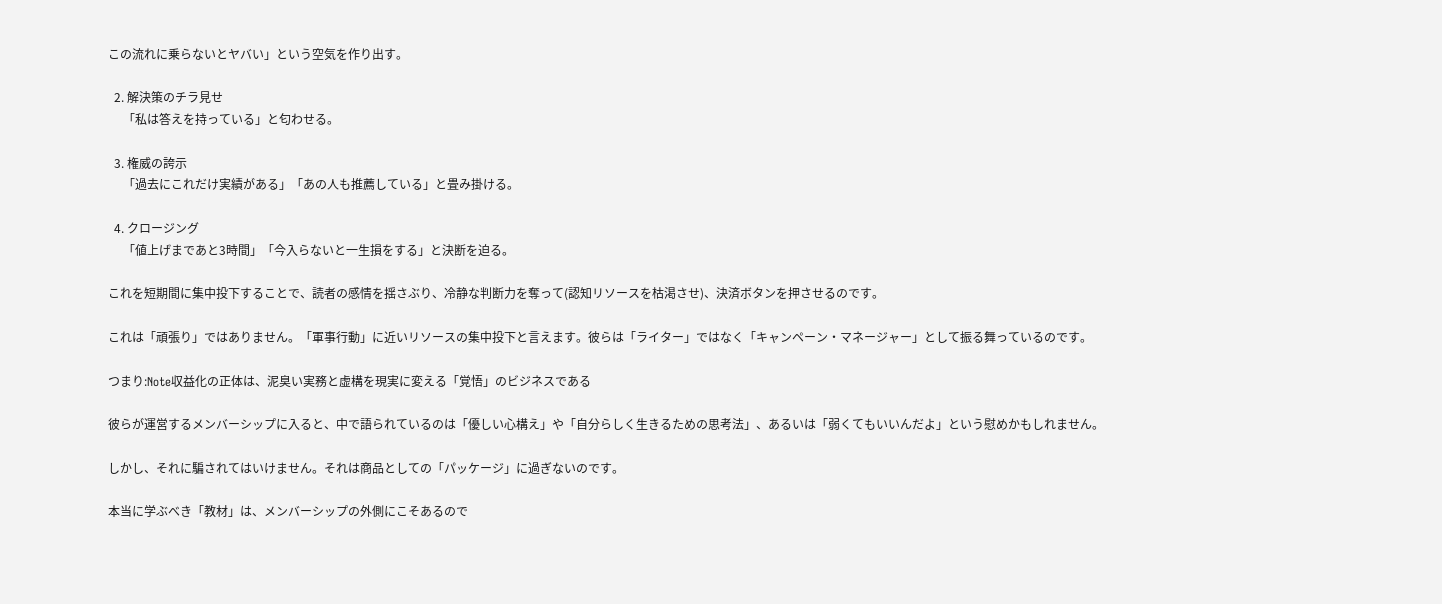この流れに乗らないとヤバい」という空気を作り出す。

  2. 解決策のチラ見せ
     「私は答えを持っている」と匂わせる。

  3. 権威の誇示
     「過去にこれだけ実績がある」「あの人も推薦している」と畳み掛ける。

  4. クロージング
     「値上げまであと3時間」「今入らないと一生損をする」と決断を迫る。

これを短期間に集中投下することで、読者の感情を揺さぶり、冷静な判断力を奪って(認知リソースを枯渇させ)、決済ボタンを押させるのです。

これは「頑張り」ではありません。「軍事行動」に近いリソースの集中投下と言えます。彼らは「ライター」ではなく「キャンペーン・マネージャー」として振る舞っているのです。

つまり:Note収益化の正体は、泥臭い実務と虚構を現実に変える「覚悟」のビジネスである

彼らが運営するメンバーシップに入ると、中で語られているのは「優しい心構え」や「自分らしく生きるための思考法」、あるいは「弱くてもいいんだよ」という慰めかもしれません。

しかし、それに騙されてはいけません。それは商品としての「パッケージ」に過ぎないのです。

本当に学ぶべき「教材」は、メンバーシップの外側にこそあるので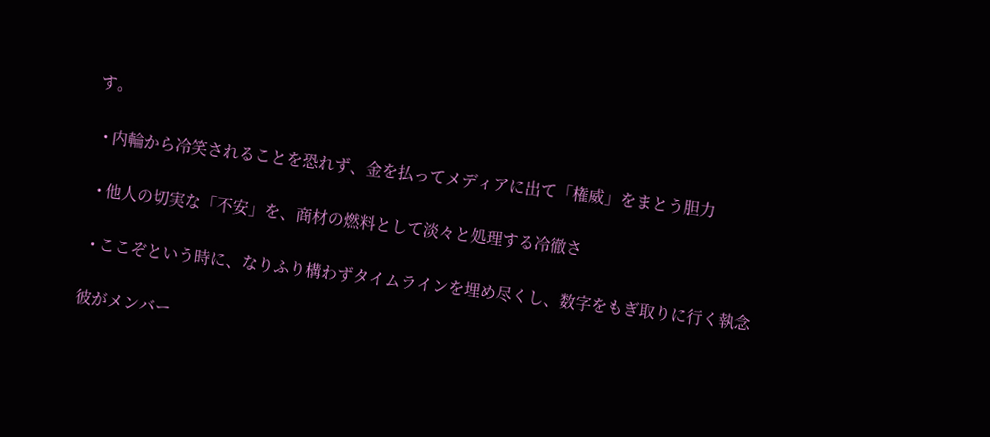す。

  • 内輪から冷笑されることを恐れず、金を払ってメディアに出て「権威」をまとう胆力

  • 他人の切実な「不安」を、商材の燃料として淡々と処理する冷徹さ

  • ここぞという時に、なりふり構わずタイムラインを埋め尽くし、数字をもぎ取りに行く執念

彼がメンバー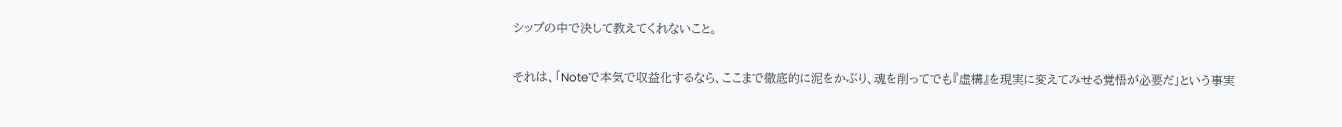シップの中で決して教えてくれないこと。

それは、「Noteで本気で収益化するなら、ここまで徹底的に泥をかぶり、魂を削ってでも『虚構』を現実に変えてみせる覚悟が必要だ」という事実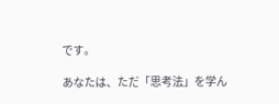です。

あなたは、ただ「思考法」を学ん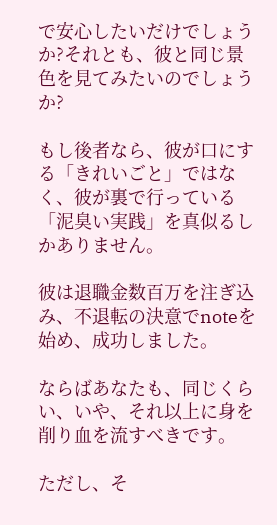で安心したいだけでしょうか?それとも、彼と同じ景色を見てみたいのでしょうか?

もし後者なら、彼が口にする「きれいごと」ではなく、彼が裏で行っている「泥臭い実践」を真似るしかありません。

彼は退職金数百万を注ぎ込み、不退転の決意でnoteを始め、成功しました。

ならばあなたも、同じくらい、いや、それ以上に身を削り血を流すべきです。

ただし、そ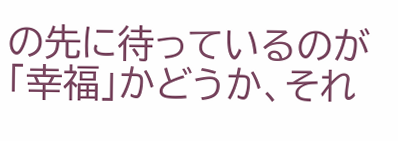の先に待っているのが「幸福」かどうか、それ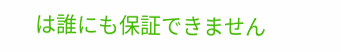は誰にも保証できません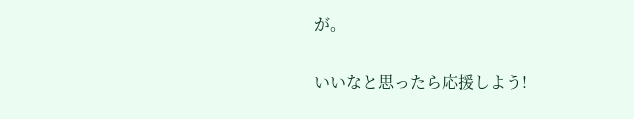が。

いいなと思ったら応援しよう!